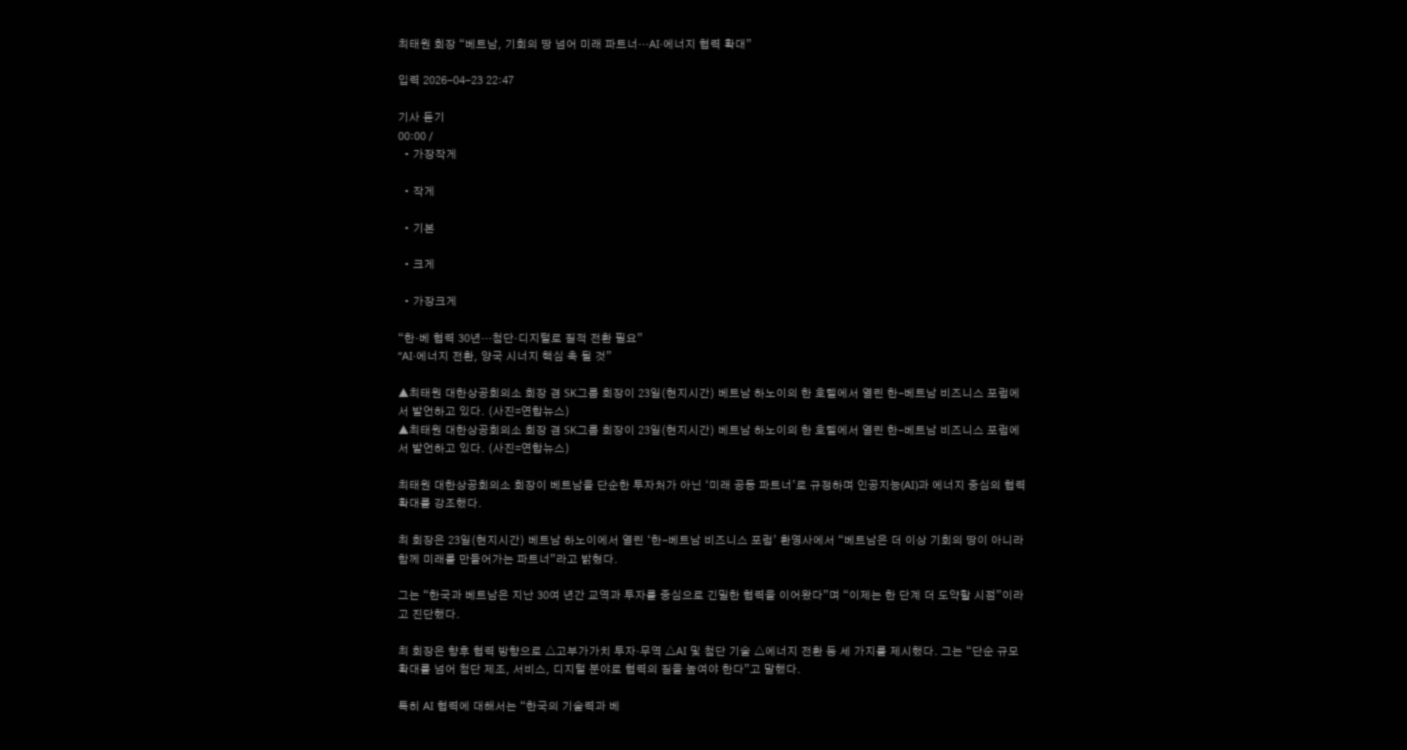최태원 회장 “베트남, 기회의 땅 넘어 미래 파트너…AI·에너지 협력 확대”

입력 2026-04-23 22:47

기사 듣기
00:00 /
  • 가장작게

  • 작게

  • 기본

  • 크게

  • 가장크게

“한·베 협력 30년…첨단·디지털로 질적 전환 필요”
“AI·에너지 전환, 양국 시너지 핵심 축 될 것”

▲최태원 대한상공회의소 회장 겸 SK그룹 회장이 23일(현지시간) 베트남 하노이의 한 호텔에서 열린 한-베트남 비즈니스 포럼에서 발언하고 있다. (사진=연합뉴스)
▲최태원 대한상공회의소 회장 겸 SK그룹 회장이 23일(현지시간) 베트남 하노이의 한 호텔에서 열린 한-베트남 비즈니스 포럼에서 발언하고 있다. (사진=연합뉴스)

최태원 대한상공회의소 회장이 베트남을 단순한 투자처가 아닌 ‘미래 공동 파트너’로 규정하며 인공지능(AI)과 에너지 중심의 협력 확대를 강조했다.

최 회장은 23일(현지시간) 베트남 하노이에서 열린 ‘한-베트남 비즈니스 포럼’ 환영사에서 “베트남은 더 이상 기회의 땅이 아니라 함께 미래를 만들어가는 파트너”라고 밝혔다.

그는 “한국과 베트남은 지난 30여 년간 교역과 투자를 중심으로 긴밀한 협력을 이어왔다”며 “이제는 한 단계 더 도약할 시점”이라고 진단했다.

최 회장은 향후 협력 방향으로 △고부가가치 투자·무역 △AI 및 첨단 기술 △에너지 전환 등 세 가지를 제시했다. 그는 “단순 규모 확대를 넘어 첨단 제조, 서비스, 디지털 분야로 협력의 질을 높여야 한다”고 말했다.

특히 AI 협력에 대해서는 “한국의 기술력과 베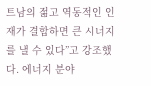트남의 젊고 역동적인 인재가 결합하면 큰 시너지를 낼 수 있다”고 강조했다. 에너지 분야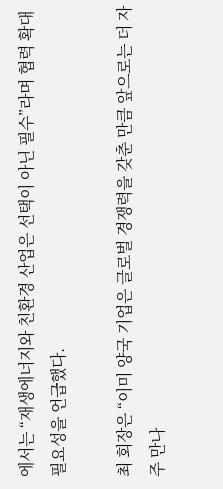에서는 “재생에너지와 친환경 산업은 선택이 아닌 필수”라며 협력 확대 필요성을 언급했다.

최 회장은 “이미 양국 기업은 글로벌 경쟁력을 갖춘 만큼 앞으로는 더 자주 만나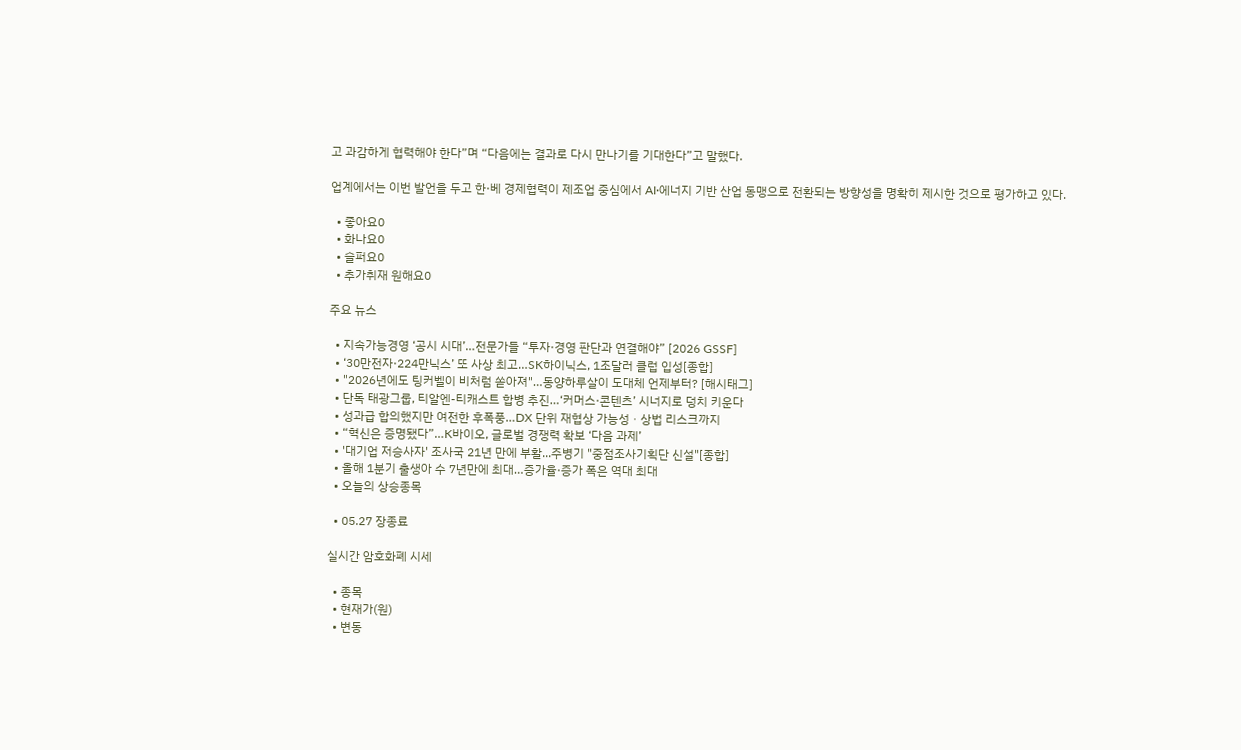고 과감하게 협력해야 한다”며 “다음에는 결과로 다시 만나기를 기대한다”고 말했다.

업계에서는 이번 발언을 두고 한·베 경제협력이 제조업 중심에서 AI·에너지 기반 산업 동맹으로 전환되는 방향성을 명확히 제시한 것으로 평가하고 있다.

  • 좋아요0
  • 화나요0
  • 슬퍼요0
  • 추가취재 원해요0

주요 뉴스

  • 지속가능경영 ‘공시 시대’…전문가들 “투자·경영 판단과 연결해야” [2026 GSSF]
  • ‘30만전자·224만닉스’ 또 사상 최고…SK하이닉스, 1조달러 클럽 입성[종합]
  • "2026년에도 팅커벨이 비처럼 쏟아져"…동양하루살이 도대체 언제부터? [해시태그]
  • 단독 태광그룹, 티알엔-티캐스트 합병 추진…‘커머스·콘텐츠’ 시너지로 덩치 키운다
  • 성과급 합의했지만 여전한 후폭풍…DX 단위 재협상 가능성ㆍ상법 리스크까지
  • “혁신은 증명됐다”…K바이오, 글로벌 경쟁력 확보 ‘다음 과제’
  • '대기업 저승사자' 조사국 21년 만에 부활...주병기 "중점조사기획단 신설"[종합]
  • 올해 1분기 출생아 수 7년만에 최대…증가율·증가 폭은 역대 최대
  • 오늘의 상승종목

  • 05.27 장종료

실시간 암호화폐 시세

  • 종목
  • 현재가(원)
  • 변동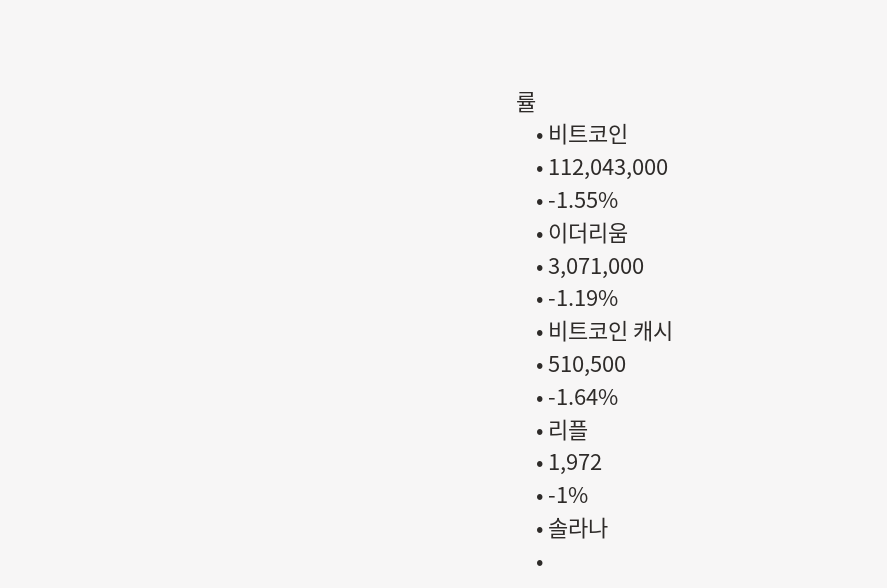률
    • 비트코인
    • 112,043,000
    • -1.55%
    • 이더리움
    • 3,071,000
    • -1.19%
    • 비트코인 캐시
    • 510,500
    • -1.64%
    • 리플
    • 1,972
    • -1%
    • 솔라나
    •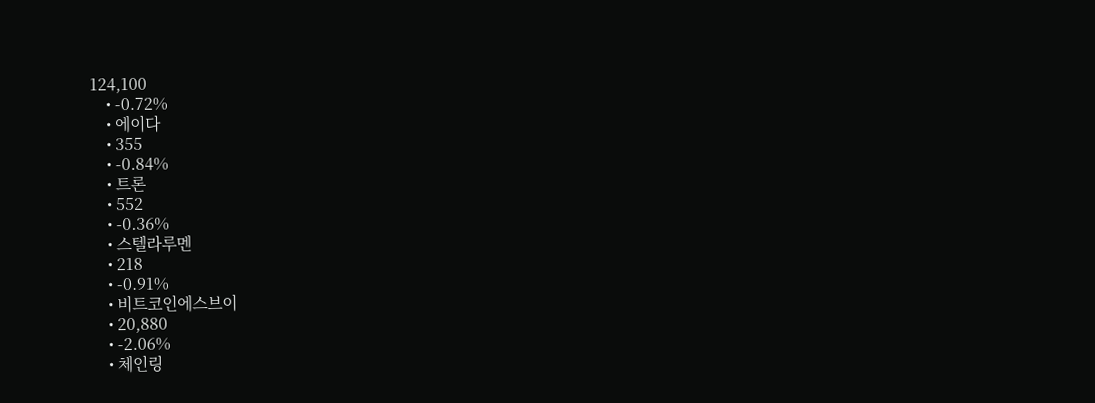124,100
    • -0.72%
    • 에이다
    • 355
    • -0.84%
    • 트론
    • 552
    • -0.36%
    • 스텔라루멘
    • 218
    • -0.91%
    • 비트코인에스브이
    • 20,880
    • -2.06%
    • 체인링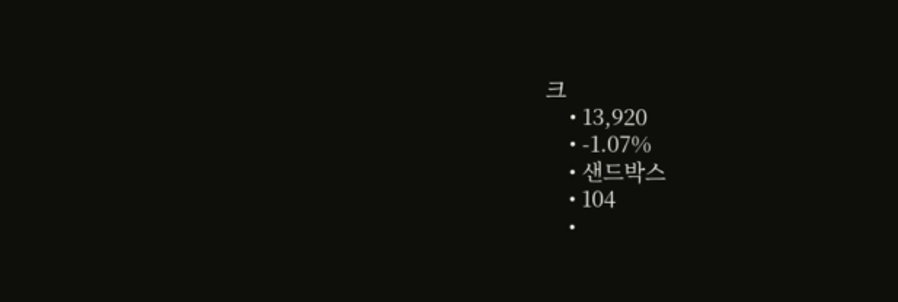크
    • 13,920
    • -1.07%
    • 샌드박스
    • 104
    •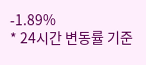-1.89%
* 24시간 변동률 기준